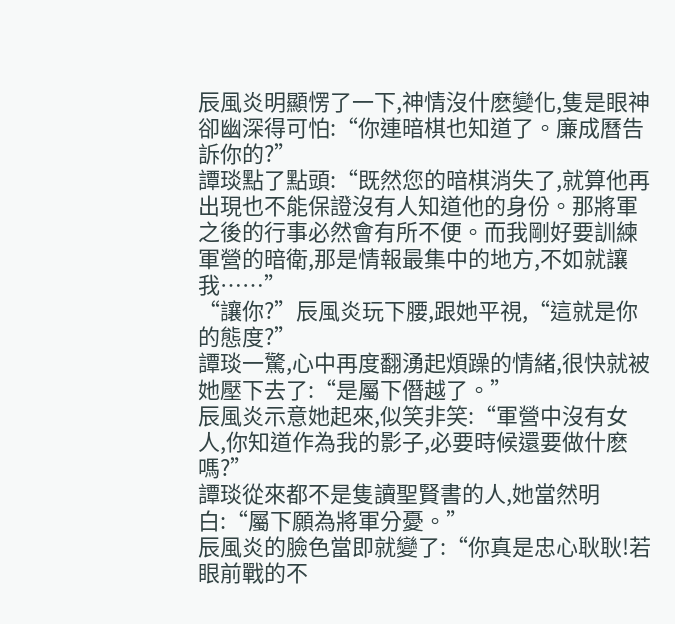辰風炎明顯愣了一下,神情沒什麽變化,隻是眼神卻幽深得可怕:“你連暗棋也知道了。廉成曆告訴你的?”
譚琰點了點頭:“既然您的暗棋消失了,就算他再出現也不能保證沒有人知道他的身份。那將軍之後的行事必然會有所不便。而我剛好要訓練軍營的暗衛,那是情報最集中的地方,不如就讓我……”
“讓你?”辰風炎玩下腰,跟她平視,“這就是你的態度?”
譚琰一驚,心中再度翻湧起煩躁的情緒,很快就被她壓下去了:“是屬下僭越了。”
辰風炎示意她起來,似笑非笑:“軍營中沒有女人,你知道作為我的影子,必要時候還要做什麽嗎?”
譚琰從來都不是隻讀聖賢書的人,她當然明白:“屬下願為將軍分憂。”
辰風炎的臉色當即就變了:“你真是忠心耿耿!若眼前戰的不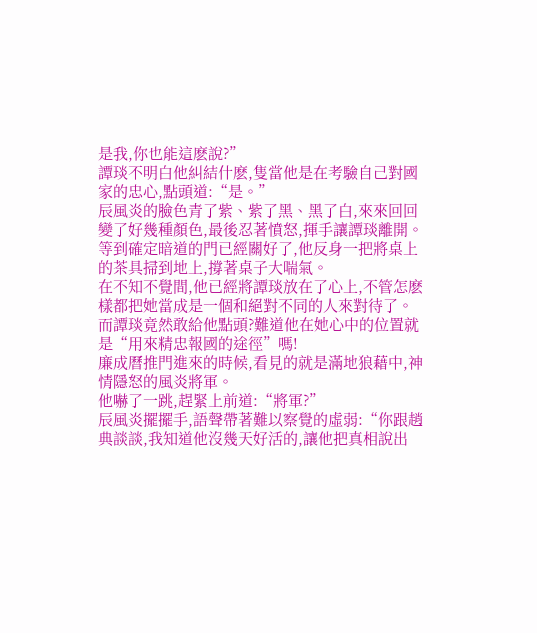是我,你也能這麽說?”
譚琰不明白他糾結什麽,隻當他是在考驗自己對國家的忠心,點頭道:“是。”
辰風炎的臉色青了紫、紫了黑、黑了白,來來回回變了好幾種顏色,最後忍著憤怒,揮手讓譚琰離開。
等到確定暗道的門已經關好了,他反身一把將桌上的茶具掃到地上,撐著桌子大喘氣。
在不知不覺間,他已經將譚琰放在了心上,不管怎麽樣都把她當成是一個和絕對不同的人來對待了。
而譚琰竟然敢給他點頭?難道他在她心中的位置就是“用來精忠報國的途徑”嗎!
廉成曆推門進來的時候,看見的就是滿地狼藉中,神情隱怒的風炎將軍。
他嚇了一跳,趕緊上前道:“將軍?”
辰風炎擺擺手,語聲帶著難以察覺的虛弱:“你跟趙典談談,我知道他沒幾天好活的,讓他把真相說出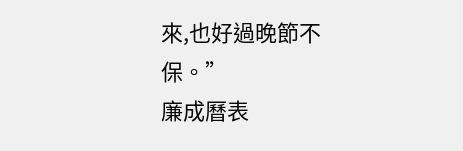來,也好過晚節不保。”
廉成曆表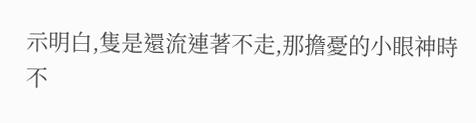示明白,隻是還流連著不走,那擔憂的小眼神時不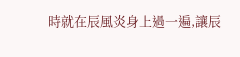時就在辰風炎身上過一遍,讓辰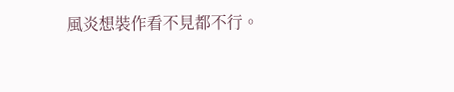風炎想裝作看不見都不行。